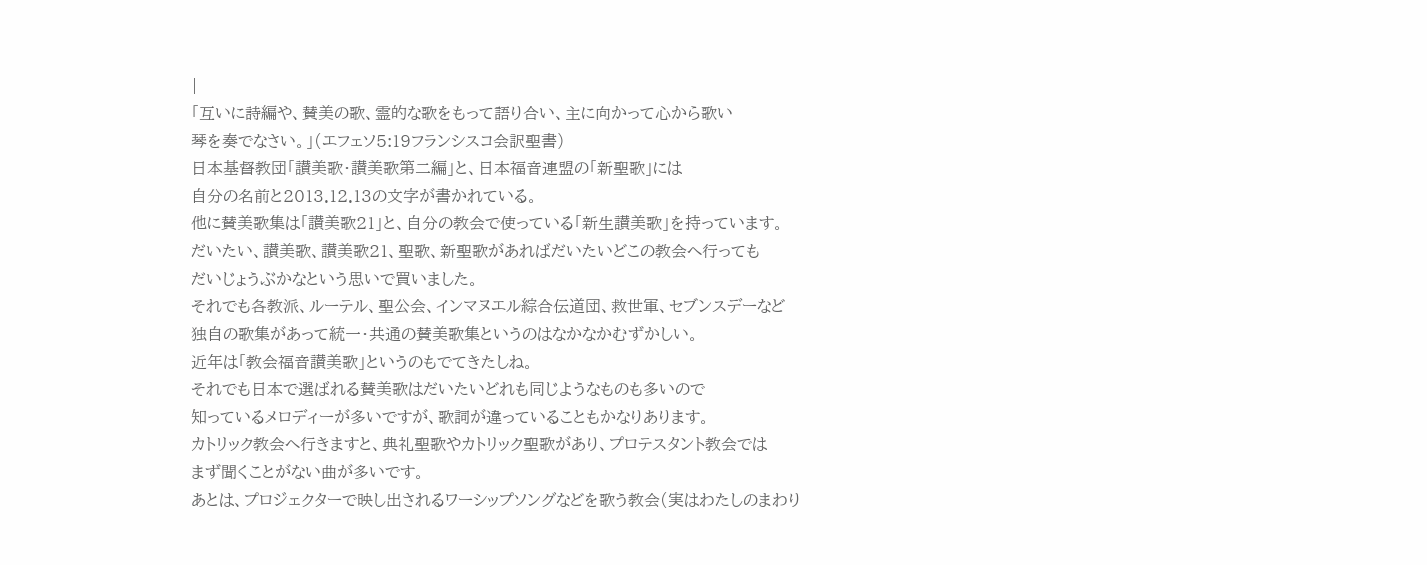|
「互いに詩編や、賛美の歌、霊的な歌をもって語り合い、主に向かって心から歌い
琴を奏でなさい。」(エフェソ5:19フランシスコ会訳聖書)
日本基督教団「讃美歌・讃美歌第二編」と、日本福音連盟の「新聖歌」には
自分の名前と2013.12.13の文字が書かれている。
他に賛美歌集は「讃美歌21」と、自分の教会で使っている「新生讃美歌」を持っています。
だいたい、讃美歌、讃美歌21、聖歌、新聖歌があればだいたいどこの教会へ行っても
だいじょうぶかなという思いで買いました。
それでも各教派、ルーテル、聖公会、インマヌエル綜合伝道団、救世軍、セブンスデーなど
独自の歌集があって統一・共通の賛美歌集というのはなかなかむずかしい。
近年は「教会福音讃美歌」というのもでてきたしね。
それでも日本で選ばれる賛美歌はだいたいどれも同じようなものも多いので
知っているメロディーが多いですが、歌詞が違っていることもかなりあります。
カトリック教会へ行きますと、典礼聖歌やカトリック聖歌があり、プロテスタント教会では
まず聞くことがない曲が多いです。
あとは、プロジェクターで映し出されるワーシップソングなどを歌う教会(実はわたしのまわり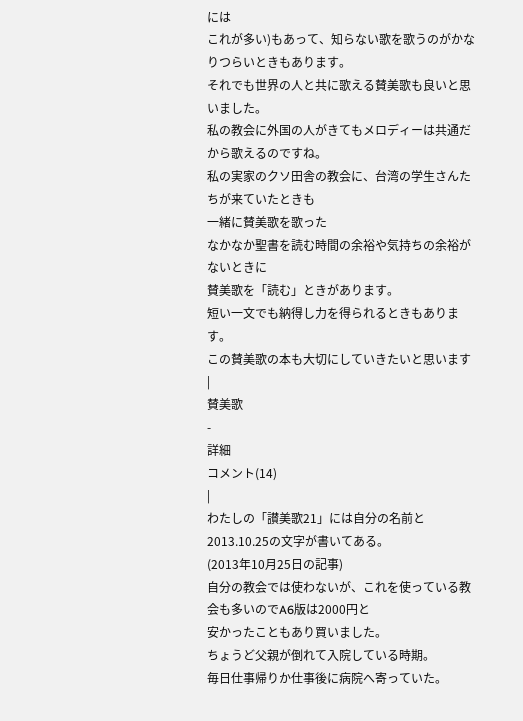には
これが多い)もあって、知らない歌を歌うのがかなりつらいときもあります。
それでも世界の人と共に歌える賛美歌も良いと思いました。
私の教会に外国の人がきてもメロディーは共通だから歌えるのですね。
私の実家のクソ田舎の教会に、台湾の学生さんたちが来ていたときも
一緒に賛美歌を歌った
なかなか聖書を読む時間の余裕や気持ちの余裕がないときに
賛美歌を「読む」ときがあります。
短い一文でも納得し力を得られるときもあります。
この賛美歌の本も大切にしていきたいと思います
|
賛美歌
-
詳細
コメント(14)
|
わたしの「讃美歌21」には自分の名前と2013.10.25の文字が書いてある。
(2013年10月25日の記事)
自分の教会では使わないが、これを使っている教会も多いのでA6版は2000円と
安かったこともあり買いました。
ちょうど父親が倒れて入院している時期。
毎日仕事帰りか仕事後に病院へ寄っていた。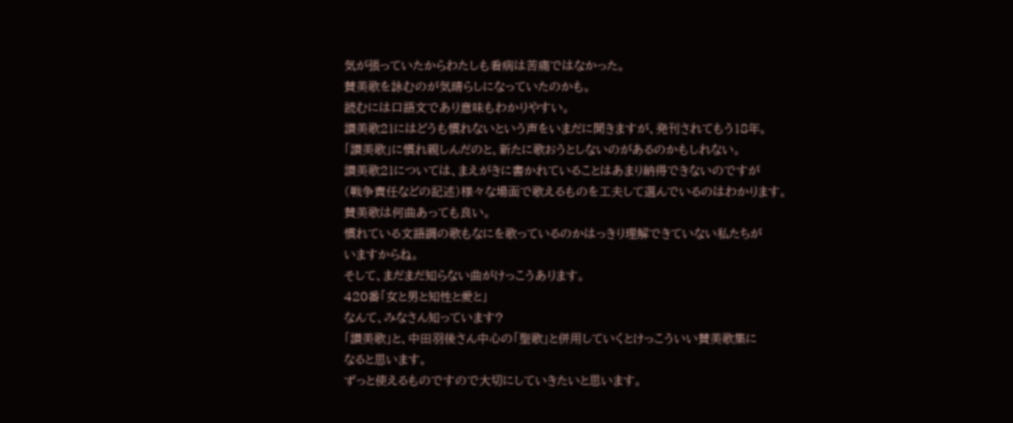気が張っていたからわたしも看病は苦痛ではなかった。
賛美歌を詠むのが気晴らしになっていたのかも。
読むには口語文であり意味もわかりやすい。
讃美歌21にはどうも慣れないという声をいまだに聞きますが、発刊されてもう18年。
「讃美歌」に慣れ親しんだのと、新たに歌おうとしないのがあるのかもしれない。
讃美歌21については、まえがきに書かれていることはあまり納得できないのですが
(戦争責任などの記述)様々な場面で歌えるものを工夫して選んでいるのはわかります。
賛美歌は何曲あっても良い。
慣れている文語調の歌もなにを歌っているのかはっきり理解できていない私たちが
いますからね。
そして、まだまだ知らない曲がけっこうあります。
420番「女と男と知性と愛と」
なんて、みなさん知っています?
「讃美歌」と、中田羽後さん中心の「聖歌」と併用していくとけっこういい賛美歌集に
なると思います。
ずっと使えるものですので大切にしていきたいと思います。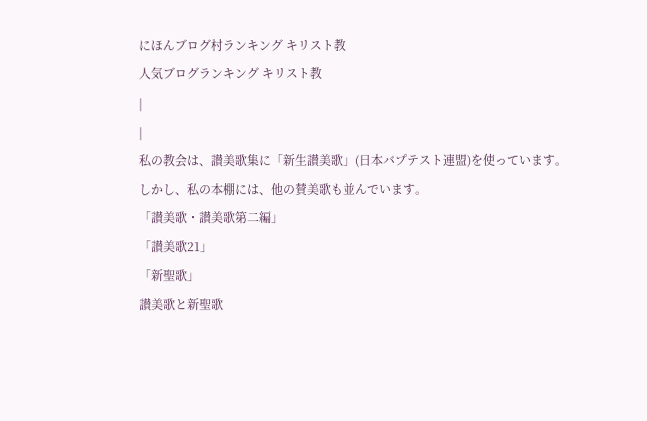にほんブログ村ランキング キリスト教
人気ブログランキング キリスト教
|
|
私の教会は、讃美歌集に「新生讃美歌」(日本バプテスト連盟)を使っています。
しかし、私の本棚には、他の賛美歌も並んでいます。
「讃美歌・讃美歌第二編」
「讃美歌21」
「新聖歌」
讃美歌と新聖歌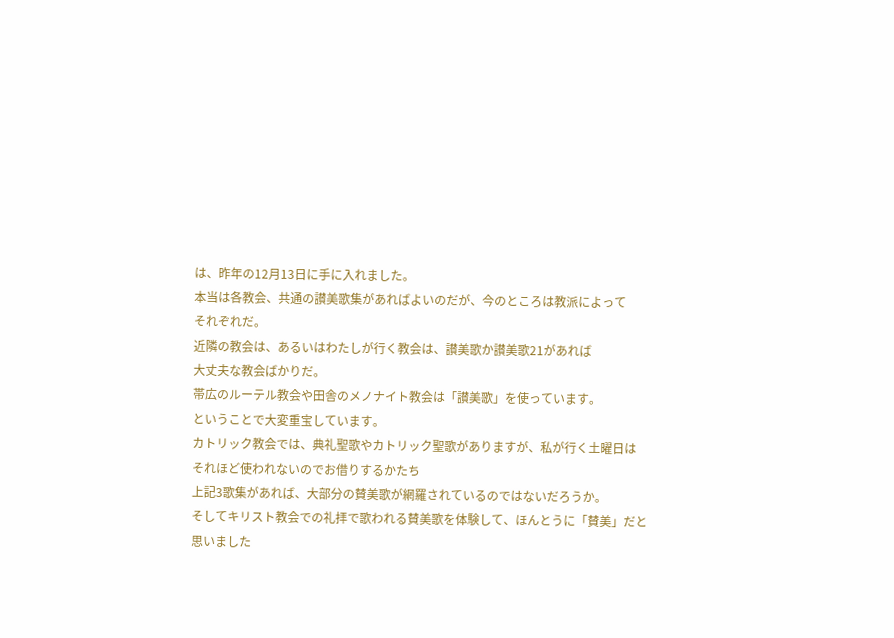は、昨年の12月13日に手に入れました。
本当は各教会、共通の讃美歌集があればよいのだが、今のところは教派によって
それぞれだ。
近隣の教会は、あるいはわたしが行く教会は、讃美歌か讃美歌21があれば
大丈夫な教会ばかりだ。
帯広のルーテル教会や田舎のメノナイト教会は「讃美歌」を使っています。
ということで大変重宝しています。
カトリック教会では、典礼聖歌やカトリック聖歌がありますが、私が行く土曜日は
それほど使われないのでお借りするかたち
上記3歌集があれば、大部分の賛美歌が網羅されているのではないだろうか。
そしてキリスト教会での礼拝で歌われる賛美歌を体験して、ほんとうに「賛美」だと
思いました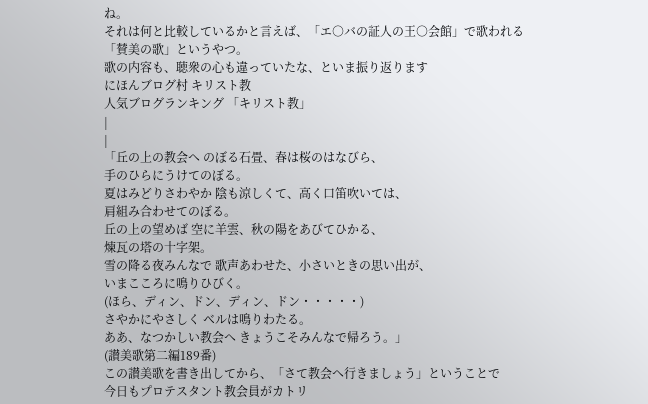ね。
それは何と比較しているかと言えば、「エ○バの証人の王○会館」で歌われる
「賛美の歌」というやつ。
歌の内容も、聴衆の心も違っていたな、といま振り返ります
にほんブログ村 キリスト教
人気ブログランキング 「キリスト教」
|
|
「丘の上の教会へ のぼる石畳、春は桜のはなびら、
手のひらにうけてのぼる。
夏はみどりさわやか 陰も涼しくて、高く口笛吹いては、
肩組み合わせてのぼる。
丘の上の望めば 空に羊雲、秋の陽をあびてひかる、
煉瓦の塔の十字架。
雪の降る夜みんなで 歌声あわせた、小さいときの思い出が、
いまこころに鳴りひびく。
(ほら、ディン、ドン、ディン、ドン・・・・・)
さやかにやさしく ベルは鳴りわたる。
ああ、なつかしい教会へ きょうこそみんなで帰ろう。」
(讃美歌第二編189番)
この讃美歌を書き出してから、「さて教会へ行きましょう」ということで
今日もプロテスタント教会員がカトリ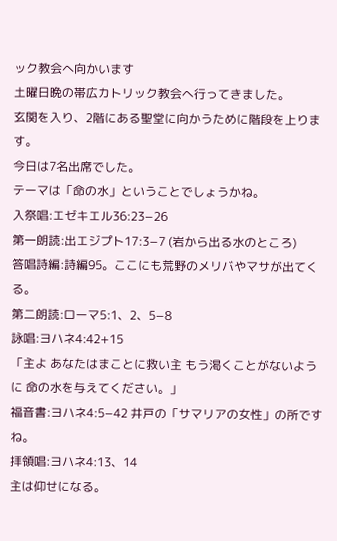ック教会へ向かいます
土曜日晩の帯広カトリック教会へ行ってきました。
玄関を入り、2階にある聖堂に向かうために階段を上ります。
今日は7名出席でした。
テーマは「命の水」ということでしょうかね。
入祭唱:エゼキエル36:23−26
第一朗読:出エジプト17:3−7 (岩から出る水のところ)
答唱詩編:詩編95。ここにも荒野のメリバやマサが出てくる。
第二朗読:ローマ5:1、2、5−8
詠唱:ヨハネ4:42+15
「主よ あなたはまことに救い主 もう渇くことがないように 命の水を与えてください。」
福音書:ヨハネ4:5−42 井戸の「サマリアの女性」の所ですね。
拝領唱:ヨハネ4:13、14
主は仰せになる。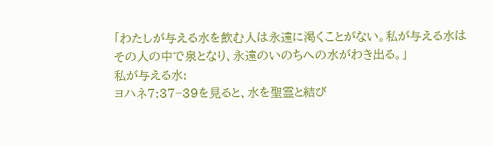「わたしが与える水を飲む人は永遠に渇くことがない。私が与える水は
その人の中で泉となり、永遠のいのちへの水がわき出る。」
私が与える水:
ヨハネ7:37−39を見ると、水を聖霊と結び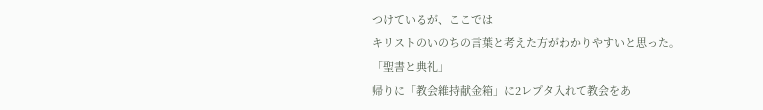つけているが、ここでは
キリストのいのちの言葉と考えた方がわかりやすいと思った。
「聖書と典礼」
帰りに「教会維持献金箱」に2レプタ入れて教会をあ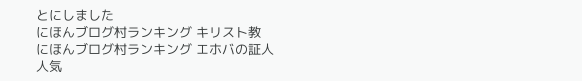とにしました
にほんブログ村ランキング キリスト教
にほんブログ村ランキング エホバの証人
人気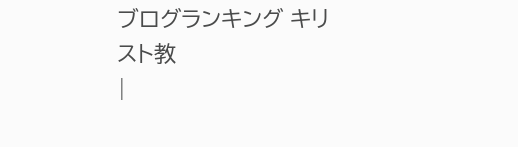ブログランキング キリスト教
|